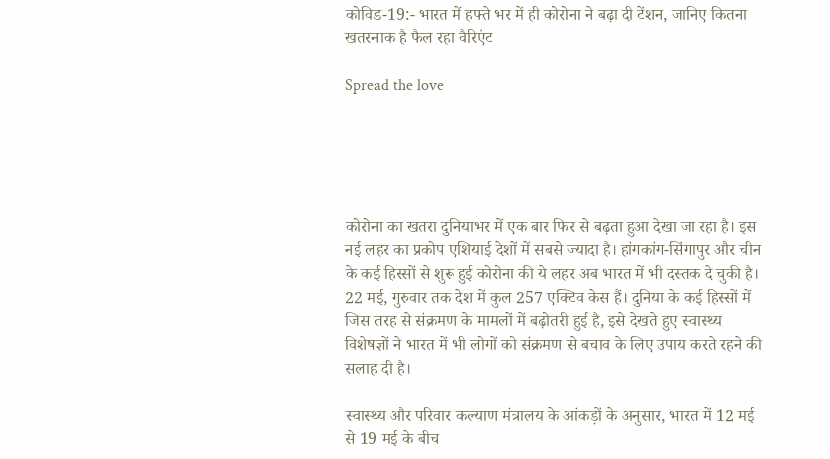कोविड-19:- भारत में हफ्ते भर में ही कोरोना ने बढ़ा दी टेंशन, जानिए कितना खतरनाक है फैल रहा वैरिएंट

Spread the love





कोरोना का खतरा दुनियाभर में एक बार फिर से बढ़ता हुआ देखा जा रहा है। इस नई लहर का प्रकोप एशियाई देशों में सबसे ज्यादा है। हांगकांग-सिंगापुर और चीन के कई हिस्सों से शुरू हुई कोरोना की ये लहर अब भारत में भी दस्तक दे चुकी है। 22 मई, गुरुवार तक देश में कुल 257 एक्टिव केस हैं। दुनिया के कई हिस्सों में जिस तरह से संक्रमण के मामलों में बढ़ोतरी हुई है, इसे देखते हुए स्वास्थ्य विशेषज्ञों ने भारत में भी लोगों को संक्रमण से बचाव के लिए उपाय करते रहने की सलाह दी है।

स्वास्थ्य और परिवार कल्याण मंत्रालय के आंकड़ों के अनुसार, भारत में 12 मई से 19 मई के बीच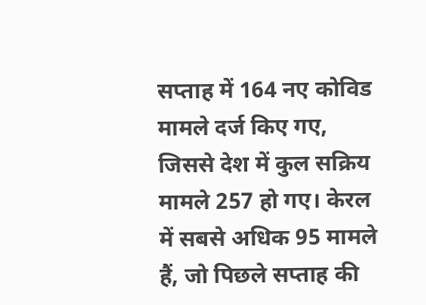सप्ताह में 164 नए कोविड मामले दर्ज किए गए, जिससे देश में कुल सक्रिय मामले 257 हो गए। केरल में सबसे अधिक 95 मामले हैं, जो पिछले सप्ताह की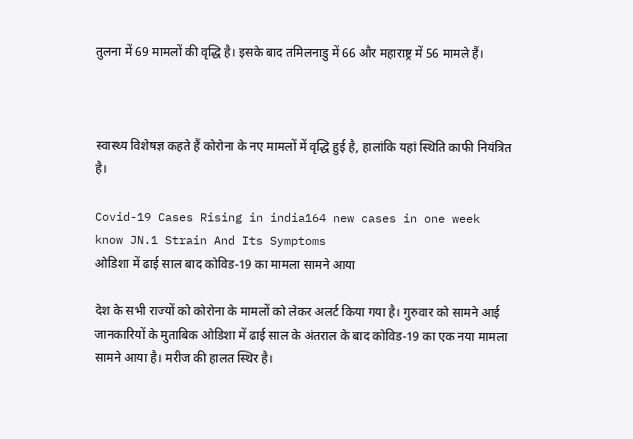तुलना में 69 मामलों की वृद्धि है। इसके बाद तमिलनाडु में 66 और महाराष्ट्र में 56 मामले हैं।



स्वास्थ्य विशेषज्ञ कहते हैं कोरोना के नए मामलों में वृद्धि हुई है, हालांकि यहां स्थिति काफी नियंत्रित है।

Covid-19 Cases Rising in india164 new cases in one week know JN.1 Strain And Its Symptoms
ओडिशा में ढाई साल बाद कोविड-19 का मामला सामने आया

देश के सभी राज्यों को कोरोना के मामलों को लेकर अलर्ट किया गया है। गुरुवार को सामने आई जानकारियों के मुताबिक ओडिशा में ढाई साल के अंतराल के बाद कोविड-19 का एक नया मामला सामने आया है। मरीज की हालत स्थिर है।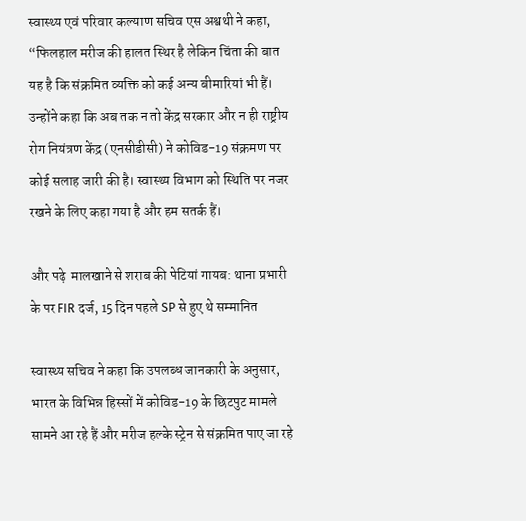स्वास्थ्य एवं परिवार कल्याण सचिव एस अश्वथी ने कहा, “फिलहाल मरीज की हालत स्थिर है लेकिन चिंता की बात यह है कि संक्रमित व्यक्ति को कई अन्य बीमारियां भी हैं। उन्होंने कहा कि अब तक न तो केंद्र सरकार और न ही राष्ट्रीय रोग नियंत्रण केंद्र (एनसीडीसी) ने कोविड-19 संक्रमण पर कोई सलाह जारी की है। स्वास्थ्य विभाग को स्थिति पर नजर रखने के लिए कहा गया है और हम सतर्क हैं।

और पढ़े  मालखाने से शराब की पेटियां गायब: थाना प्रभारी के पर FIR दर्ज, 15 दिन पहले SP से हुए थे सम्मानित

स्वास्थ्य सचिव ने कहा कि उपलब्ध जानकारी के अनुसार, भारत के विभिन्न हिस्सों में कोविड-19 के छिटपुट मामले सामने आ रहे हैं और मरीज हल्के स्ट्रेन से संक्रमित पाए जा रहे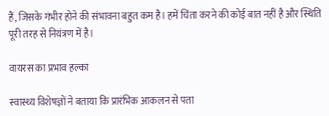हैं, जिसके गंभीर होने की संभावना बहुत कम है। हमें चिंता करने की कोई बात नहीं है और स्थिति पूरी तरह से नियंत्रण में है।

वायरस का प्रभाव हल्का

स्वास्थ्य विशेषज्ञों ने बताया कि प्रारंभिक आकलन से पता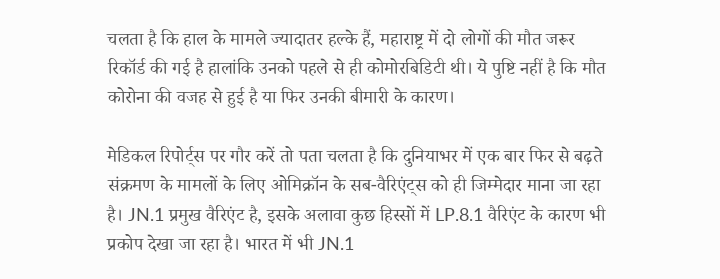चलता है कि हाल के मामले ज्यादातर हल्के हैं, महाराष्ट्र में दो लोगों की मौत जरूर रिकॉर्ड की गई है हालांकि उनको पहले से ही कोमोरबिडिटी थी। ये पुष्टि नहीं है कि मौत कोरोना की वजह से हुई है या फिर उनकी बीमारी के कारण।

मेडिकल रिपोर्ट्स पर गौर करें तो पता चलता है कि दुनियाभर में एक बार फिर से बढ़ते संक्रमण के मामलों के लिए ओमिक्रॉन के सब-वैरिएंट्स को ही जिम्मेदार माना जा रहा है। JN.1 प्रमुख वैरिएंट है, इसके अलावा कुछ हिस्सों में LP.8.1 वैरिएंट के कारण भी प्रकोप देखा जा रहा है। भारत में भी JN.1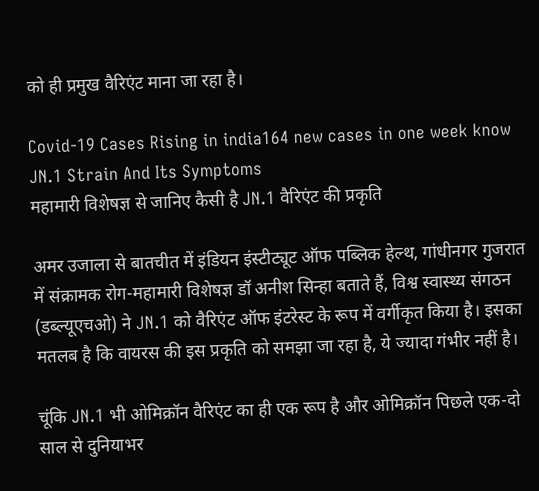को ही प्रमुख वैरिएंट माना जा रहा है।

Covid-19 Cases Rising in india164 new cases in one week know JN.1 Strain And Its Symptoms
महामारी विशेषज्ञ से जानिए कैसी है JN.1 वैरिएंट की प्रकृति

अमर उजाला से बातचीत में इंडियन इंस्टीट्यूट ऑफ पब्लिक हेल्थ, गांधीनगर गुजरात में संक्रामक रोग-महामारी विशेषज्ञ डॉ अनीश सिन्हा बताते हैं, विश्व स्वास्थ्य संगठन (डब्ल्यूएचओ) ने JN.1 को वैरिएंट ऑफ इंटरेस्ट के रूप में वर्गीकृत किया है। इसका मतलब है कि वायरस की इस प्रकृति को समझा जा रहा है, ये ज्यादा गंभीर नहीं है।

चूंकि JN.1 भी ओमिक्रॉन वैरिएंट का ही एक रूप है और ओमिक्रॉन पिछले एक-दो साल से दुनियाभर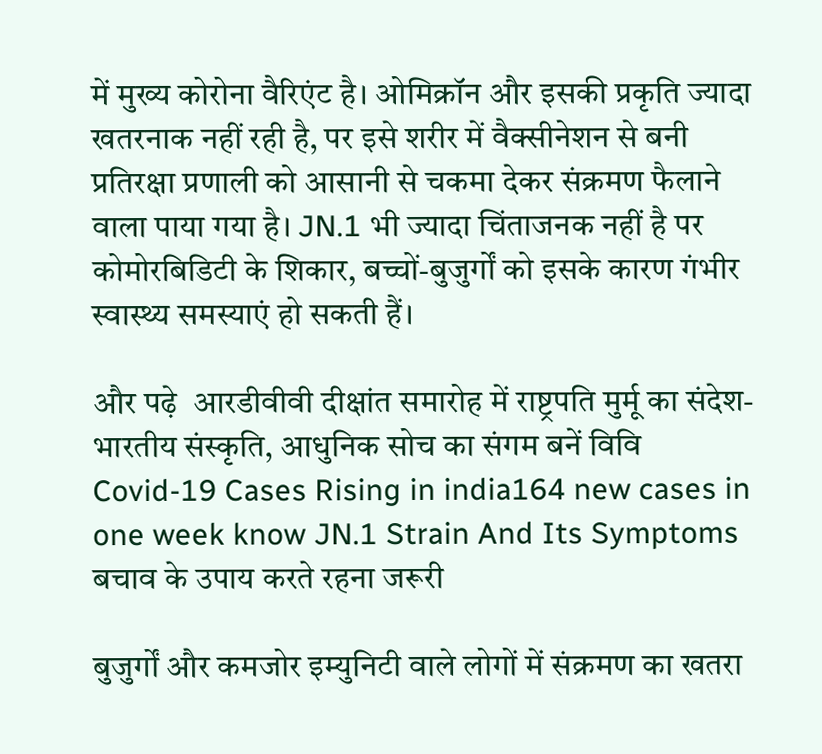में मुख्य कोरोना वैरिएंट है। ओमिक्रॉन और इसकी प्रकृति ज्यादा खतरनाक नहीं रही है, पर इसे शरीर में वैक्सीनेशन से बनी प्रतिरक्षा प्रणाली को आसानी से चकमा देकर संक्रमण फैलाने वाला पाया गया है। JN.1 भी ज्यादा चिंताजनक नहीं है पर कोमोरबिडिटी के शिकार, बच्चों-बुजुर्गों को इसके कारण गंभीर स्वास्थ्य समस्याएं हो सकती हैं।

और पढ़े  आरडीवीवी दीक्षांत समारोह में राष्ट्रपति मुर्मू का संदेश- भारतीय संस्कृति, आधुनिक सोच का संगम बनें विवि
Covid-19 Cases Rising in india164 new cases in one week know JN.1 Strain And Its Symptoms
बचाव के उपाय करते रहना जरूरी

बुजुर्गों और कमजोर इम्युनिटी वाले लोगों में संक्रमण का खतरा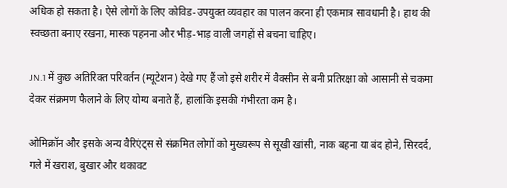अधिक हो सकता है। ऐसे लोगों के लिए कोविड-उपयुक्त व्यवहार का पालन करना ही एकमात्र सावधानी है। हाथ की स्वच्छता बनाए रखना, मास्क पहनना और भीड़-भाड़ वाली जगहों से बचना चाहिए।

JN.1 में कुछ अतिरिक्त परिवर्तन (म्यूटेशन) देखे गए हैं जो इसे शरीर में वैक्सीन से बनी प्रतिरक्षा को आसानी से चकमा देकर संक्रमण फैलाने के लिए योग्य बनाते हैं, हालांकि इसकी गंभीरता कम है।

ओमिक्रॉन और इसके अन्य वैरिएंट्स से संक्रमित लोगों को मुख्यरूप से सूखी खांसी, नाक बहना या बंद होने, सिरदर्द, गले में खराश, बुखार और थकावट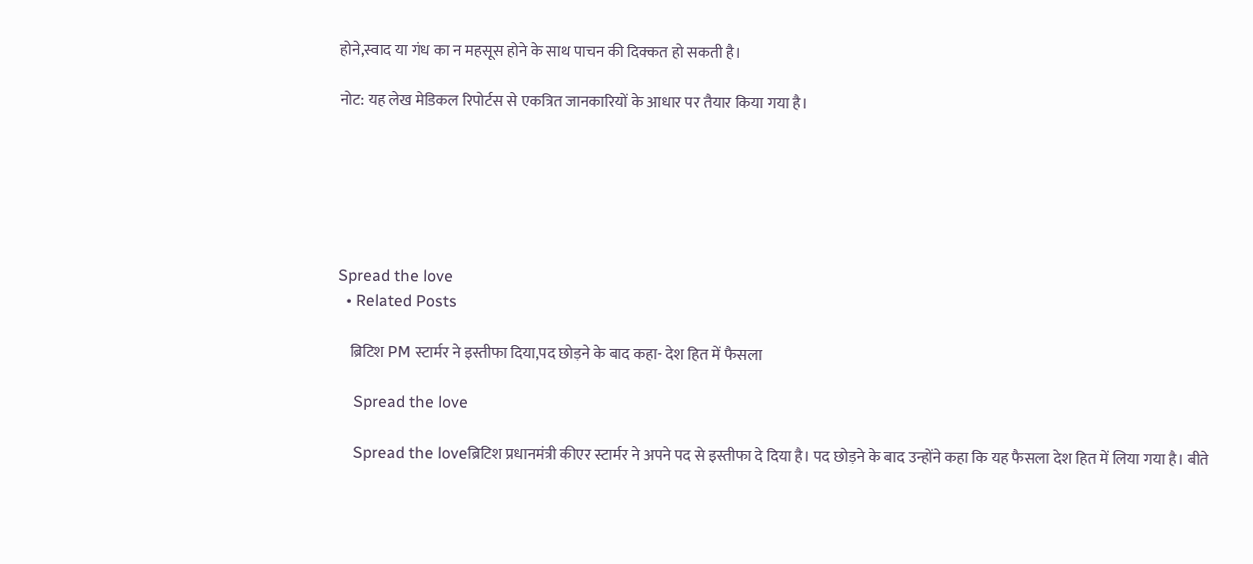होने,स्वाद या गंध का न महसूस होने के साथ पाचन की दिक्कत हो सकती है।

नोट: यह लेख मेडिकल रिपोर्टस से एकत्रित जानकारियों के आधार पर तैयार किया गया है।






Spread the love
  • Related Posts

    ब्रिटिश PM स्टार्मर ने इस्तीफा दिया,पद छोड़ने के बाद कहा- देश हित में फैसला

    Spread the love

    Spread the loveब्रिटिश प्रधानमंत्री कीएर स्टार्मर ने अपने पद से इस्तीफा दे दिया है। पद छोड़ने के बाद उन्होंने कहा कि यह फैसला देश हित में लिया गया है। बीते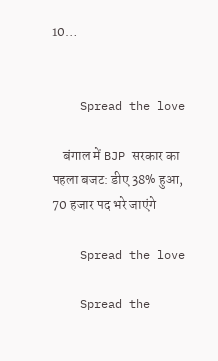10…


    Spread the love

    बंगाल में BJP सरकार का पहला बजट: डीए 38% हुआ, 70 हजार पद भरे जाएंगे

    Spread the love

    Spread the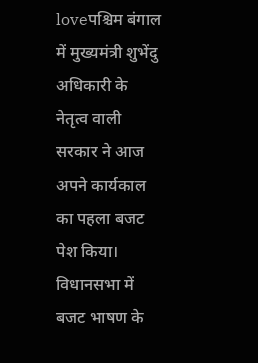loveपश्चिम बंगाल में मुख्यमंत्री शुभेंदु अधिकारी के नेतृत्व वाली सरकार ने आज अपने कार्यकाल का पहला बजट पेश किया। विधानसभा में बजट भाषण के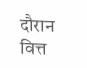दौरान वित्त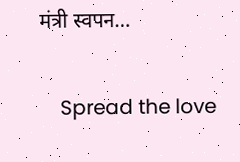मंत्री स्वपन…


    Spread the love